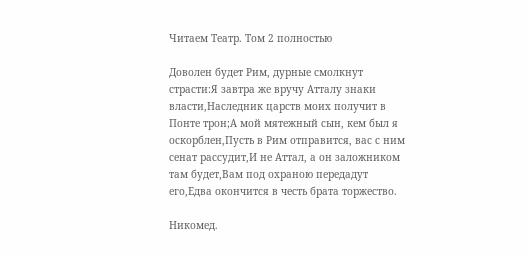Читаем Театр. Том 2 полностью

Доволен будет Рим, дурные смолкнут страсти:Я завтра же вручу Атталу знаки власти,Наследник царств моих получит в Понте трон;А мой мятежный сын, кем был я оскорблен,Пусть в Рим отправится, вас с ним сенат рассудит,И не Аттал, а он заложником там будет,Вам под охраною передадут его,Едва окончится в честь брата торжество.

Никомед.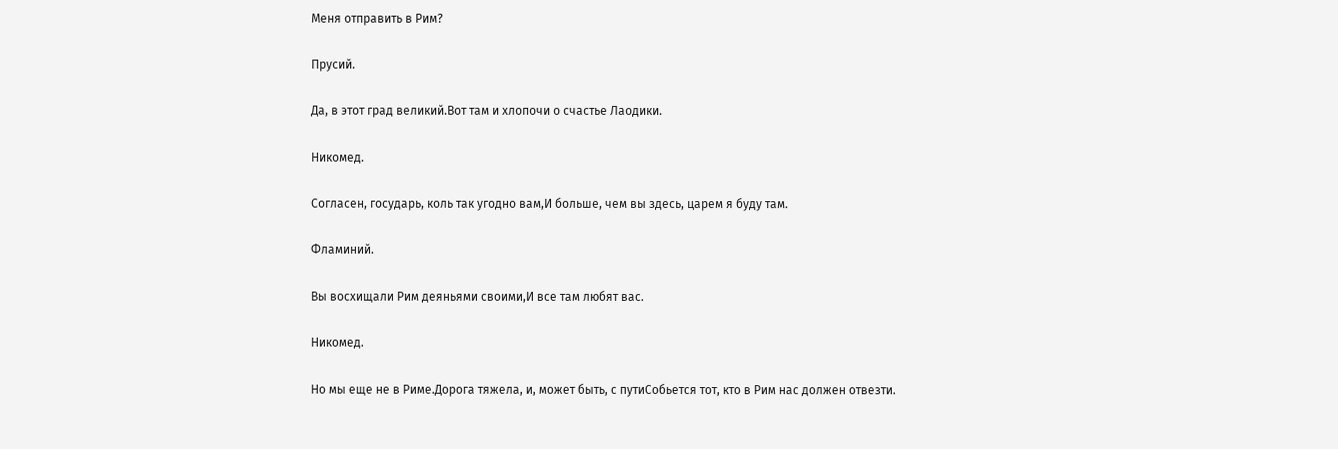Меня отправить в Рим?

Прусий.

Да, в этот град великий.Вот там и хлопочи о счастье Лаодики.

Никомед.

Согласен, государь, коль так угодно вам,И больше, чем вы здесь, царем я буду там.

Фламиний.

Вы восхищали Рим деяньями своими,И все там любят вас.

Никомед.

Но мы еще не в Риме.Дорога тяжела, и, может быть, с путиСобьется тот, кто в Рим нас должен отвезти.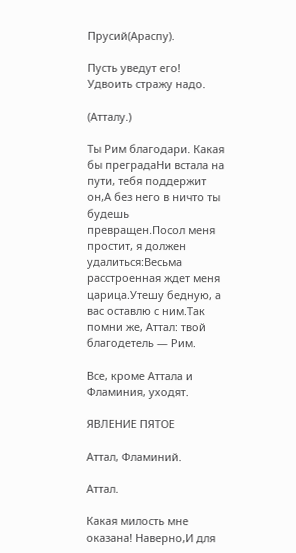Прусий(Араспу).

Пусть уведут его! Удвоить стражу надо.

(Атталу.)

Ты Рим благодари. Какая бы преградаНи встала на пути, тебя поддержит он,А без него в ничто ты будешь превращен.Посол меня простит, я должен удалиться:Весьма расстроенная ждет меня царица.Утешу бедную, а вас оставлю с ним.Так помни же, Аттал: твой благодетель — Рим.

Все, кроме Аттала и Фламиния, уходят.

ЯВЛЕНИЕ ПЯТОЕ

Аттал, Фламиний.

Аттал.

Какая милость мне оказана! Наверно,И для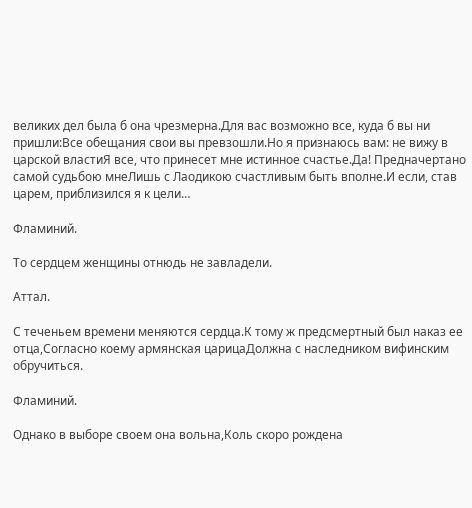великих дел была б она чрезмерна.Для вас возможно все, куда б вы ни пришли:Все обещания свои вы превзошли.Но я признаюсь вам: не вижу в царской властиЯ все, что принесет мне истинное счастье.Да! Предначертано самой судьбою мнеЛишь с Лаодикою счастливым быть вполне.И если, став царем, приблизился я к цели…

Фламиний.

То сердцем женщины отнюдь не завладели.

Аттал.

С теченьем времени меняются сердца.К тому ж предсмертный был наказ ее отца,Согласно коему армянская царицаДолжна с наследником вифинским обручиться.

Фламиний.

Однако в выборе своем она вольна,Коль скоро рождена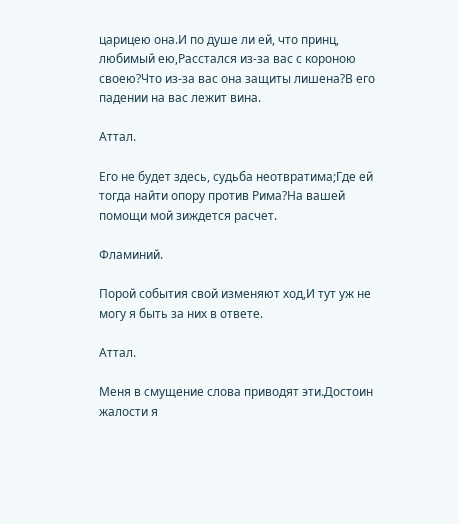царицею она.И по душе ли ей, что принц, любимый ею,Расстался из-за вас с короною своею?Что из-за вас она защиты лишена?В его падении на вас лежит вина.

Аттал.

Его не будет здесь, судьба неотвратима;Где ей тогда найти опору против Рима?На вашей помощи мой зиждется расчет.

Фламиний.

Порой события свой изменяют ход,И тут уж не могу я быть за них в ответе.

Аттал.

Меня в смущение слова приводят эти.Достоин жалости я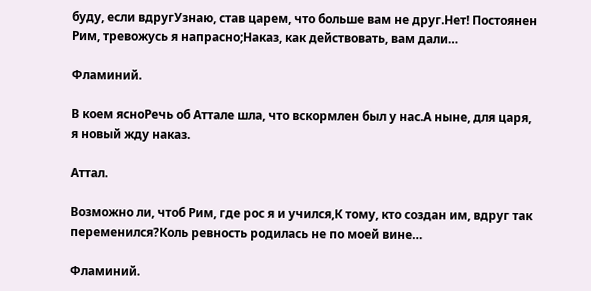буду, если вдругУзнаю, став царем, что больше вам не друг.Нет! Постоянен Рим, тревожусь я напрасно;Наказ, как действовать, вам дали…

Фламиний.

В коем ясноРечь об Аттале шла, что вскормлен был у нас.А ныне, для царя, я новый жду наказ.

Аттал.

Возможно ли, чтоб Рим, где рос я и учился,К тому, кто создан им, вдруг так переменился?Коль ревность родилась не по моей вине…

Фламиний.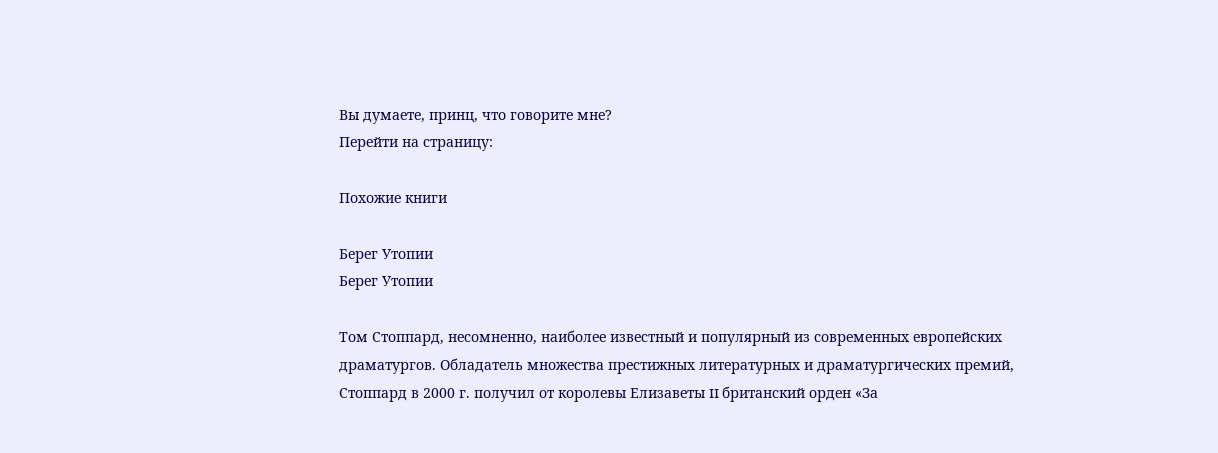Вы думаете, принц, что говорите мне?
Перейти на страницу:

Похожие книги

Берег Утопии
Берег Утопии

Том Стоппард, несомненно, наиболее известный и популярный из современных европейских драматургов. Обладатель множества престижных литературных и драматургических премий, Стоппард в 2000 г. получил от королевы Елизаветы II британский орден «За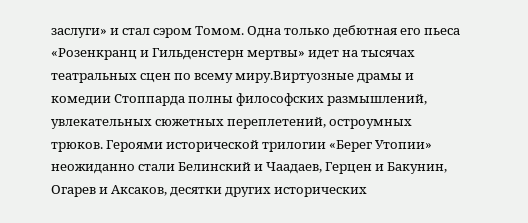заслуги» и стал сэром Томом. Одна только дебютная его пьеса «Розенкранц и Гильденстерн мертвы» идет на тысячах театральных сцен по всему миру.Виртуозные драмы и комедии Стоппарда полны философских размышлений, увлекательных сюжетных переплетений, остроумных трюков. Героями исторической трилогии «Берег Утопии» неожиданно стали Белинский и Чаадаев, Герцен и Бакунин, Огарев и Аксаков, десятки других исторических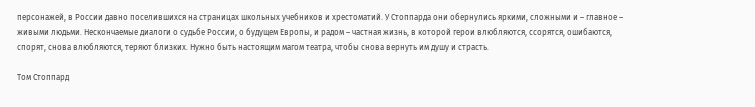персонажей, в России давно поселившихся на страницах школьных учебников и хрестоматий. У Стоппарда они обернулись яркими, сложными и – главное – живыми людьми. Нескончаемые диалоги о судьбе России, о будущем Европы, и радом – частная жизнь, в которой герои влюбляются, ссорятся, ошибаются, спорят, снова влюбляются, теряют близких. Нужно быть настоящим магом театра, чтобы снова вернуть им душу и страсть.

Том Стоппард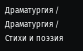Драматургия / Драматургия / Стихи и поэзия